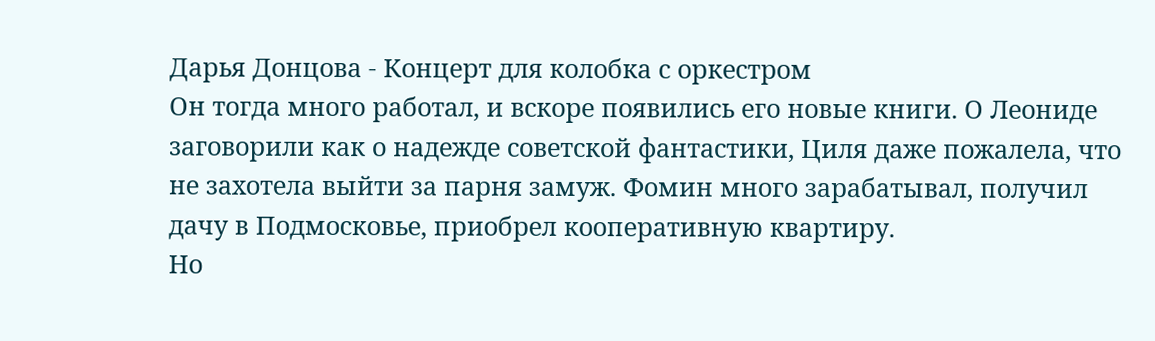Дарья Донцова - Концерт для колобка с оркестром
Он тогда много работал, и вскоре появились его новые книги. О Леониде заговорили как о надежде советской фантастики, Циля даже пожалела, что не захотела выйти за парня замуж. Фомин много зарабатывал, получил дачу в Подмосковье, приобрел кооперативную квартиру.
Но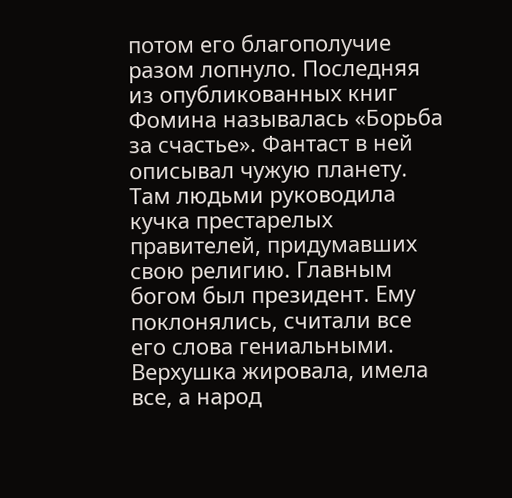потом его благополучие разом лопнуло. Последняя из опубликованных книг Фомина называлась «Борьба за счастье». Фантаст в ней описывал чужую планету. Там людьми руководила кучка престарелых правителей, придумавших свою религию. Главным богом был президент. Ему поклонялись, считали все его слова гениальными. Верхушка жировала, имела все, а народ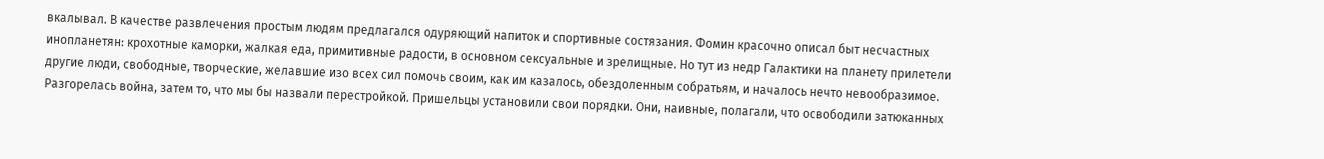вкалывал. В качестве развлечения простым людям предлагался одуряющий напиток и спортивные состязания. Фомин красочно описал быт несчастных инопланетян: крохотные каморки, жалкая еда, примитивные радости, в основном сексуальные и зрелищные. Но тут из недр Галактики на планету прилетели другие люди, свободные, творческие, желавшие изо всех сил помочь своим, как им казалось, обездоленным собратьям, и началось нечто невообразимое. Разгорелась война, затем то, что мы бы назвали перестройкой. Пришельцы установили свои порядки. Они, наивные, полагали, что освободили затюканных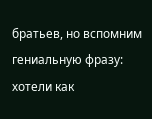братьев, но вспомним гениальную фразу: хотели как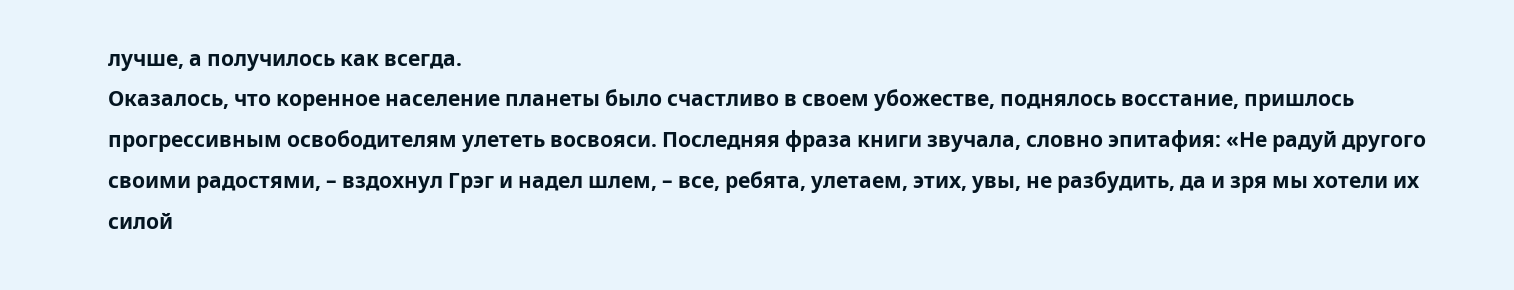лучше, а получилось как всегда.
Оказалось, что коренное население планеты было счастливо в своем убожестве, поднялось восстание, пришлось прогрессивным освободителям улететь восвояси. Последняя фраза книги звучала, словно эпитафия: «Не радуй другого своими радостями, – вздохнул Грэг и надел шлем, – все, ребята, улетаем, этих, увы, не разбудить, да и зря мы хотели их силой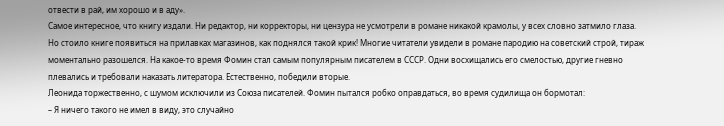отвести в рай, им хорошо и в аду».
Самое интересное, что книгу издали. Ни редактор, ни корректоры, ни цензура не усмотрели в романе никакой крамолы, у всех словно затмило глаза. Но стоило книге появиться на прилавках магазинов, как поднялся такой крик! Многие читатели увидели в романе пародию на советский строй, тираж моментально разошелся. На какое-то время Фомин стал самым популярным писателем в СССР. Одни восхищались его смелостью, другие гневно плевались и требовали наказать литератора. Естественно, победили вторые.
Леонида торжественно, с шумом исключили из Союза писателей. Фомин пытался робко оправдаться, во время судилища он бормотал:
– Я ничего такого не имел в виду, это случайно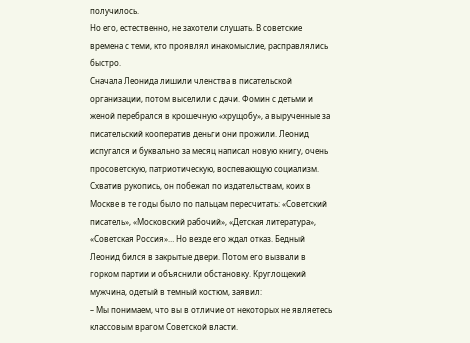получилось.
Но его, естественно, не захотели слушать. В советские времена с теми, кто проявлял инакомыслие, расправлялись быстро.
Сначала Леонида лишили членства в писательской организации, потом выселили с дачи. Фомин с детьми и женой перебрался в крошечную «хрущобу», а вырученные за писательский кооператив деньги они прожили. Леонид испугался и буквально за месяц написал новую книгу, очень просоветскую, патриотическую, воспевающую социализм. Схватив рукопись, он побежал по издательствам, коих в Москве в те годы было по пальцам пересчитать: «Советский писатель», «Московский рабочий», «Детская литература», «Советская Россия»… Но везде его ждал отказ. Бедный Леонид бился в закрытые двери. Потом его вызвали в горком партии и объяснили обстановку. Круглощекий мужчина, одетый в темный костюм, заявил:
– Мы понимаем, что вы в отличие от некоторых не являетесь классовым врагом Советской власти.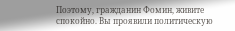Поэтому, гражданин Фомин, живите спокойно. Вы проявили политическую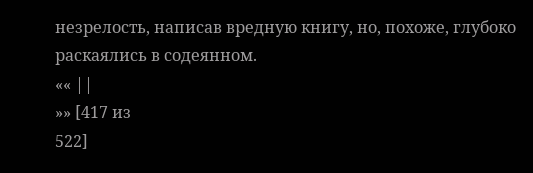незрелость, написав вредную книгу, но, похоже, глубоко раскаялись в содеянном.
«« ||
»» [417 из
522]